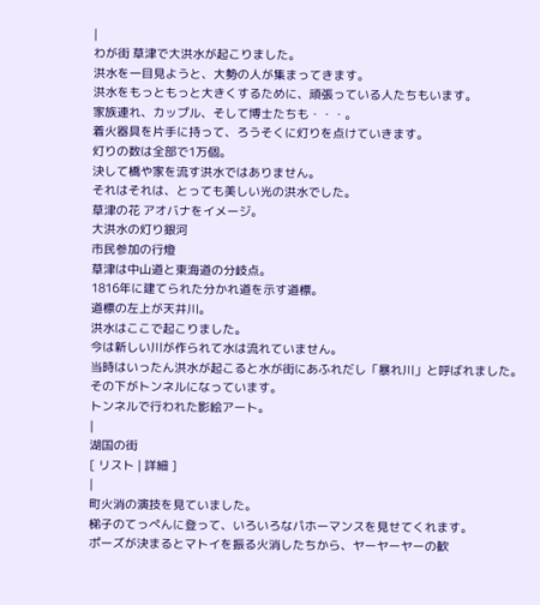|
わが街 草津で大洪水が起こりました。
洪水を一目見ようと、大勢の人が集まってきます。
洪水をもっともっと大きくするために、頑張っている人たちもいます。
家族連れ、カップル、そして博士たちも・・・。
着火器具を片手に持って、ろうそくに灯りを点けていきます。
灯りの数は全部で1万個。
決して橋や家を流す洪水ではありません。
それはそれは、とっても美しい光の洪水でした。
草津の花 アオバナをイメージ。
大洪水の灯り銀河
市民参加の行燈
草津は中山道と東海道の分岐点。
1816年に建てられた分かれ道を示す道標。
道標の左上が天井川。
洪水はここで起こりました。
今は新しい川が作られて水は流れていません。
当時はいったん洪水が起こると水が街にあふれだし「暴れ川」と呼ばれました。
その下がトンネルになっています。
トンネルで行われた影絵アート。
|
湖国の街
[ リスト | 詳細 ]
|
町火消の演技を見ていました。
梯子のてっぺんに登って、いろいろなパホーマンスを見せてくれます。
ポーズが決まるとマトイを振る火消したちから、ヤーヤーヤーの歓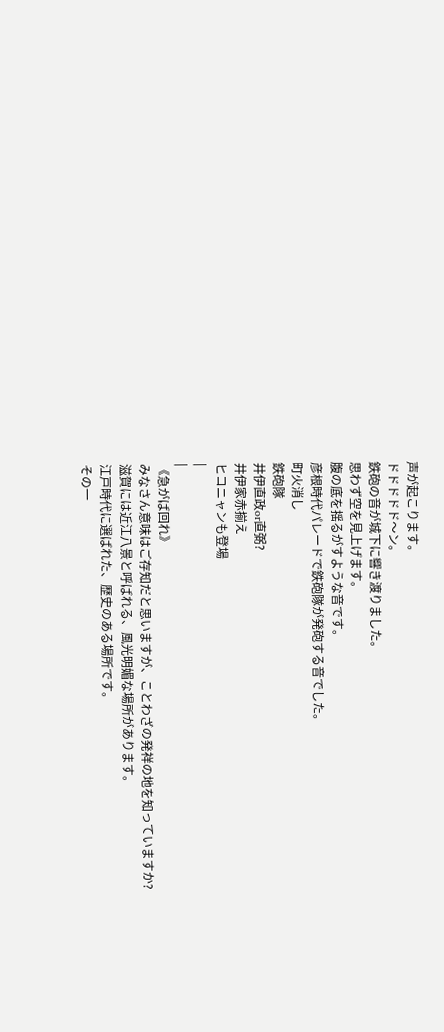声が起こります。
ドドドドド〜ン。
鉄砲の音が城下に響き渡りました。
思わず空を見上げます。
腹の底を揺るがすような音です。
彦根時代パレードで鉄砲隊が発砲する音でした。
町火消し
鉄砲隊
井伊直政or直弼?
井伊家赤揃え
ヒコニャンも登場
|
|
《急がば回れ》
みなさん意味はご存知だと思いますが、ことわざの発祥の地を知っていますか?
滋賀には近江八景と呼ばれる、風光明媚な場所があります。
江戸時代に選ばれた、歴史のある場所です。
その一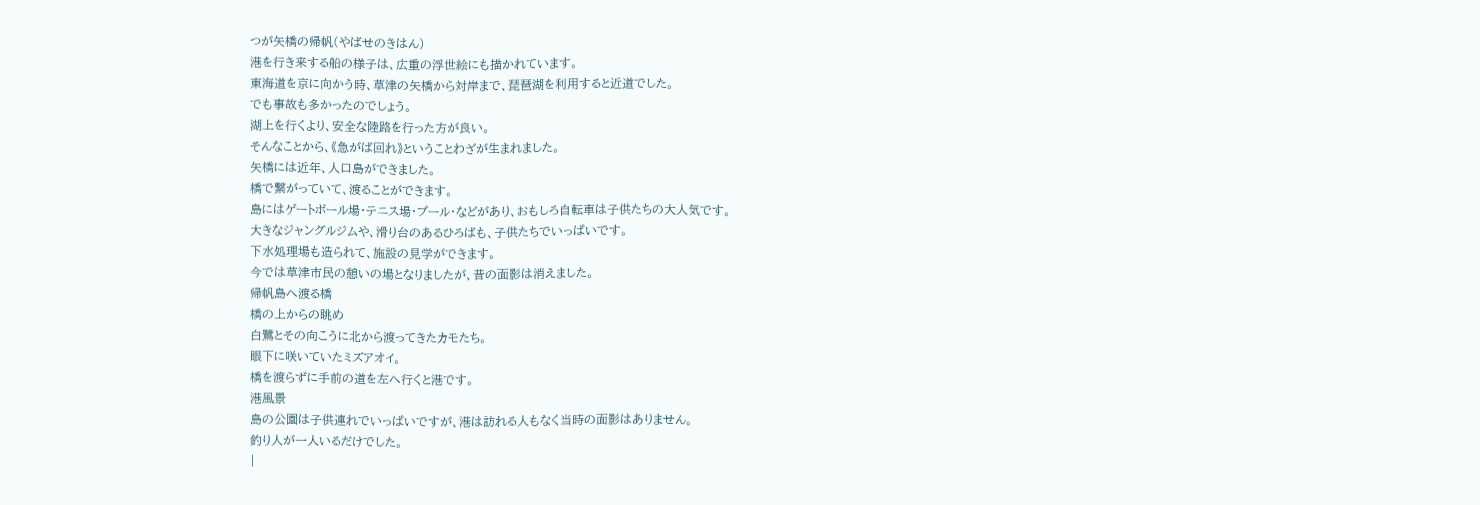つが矢橋の帰帆(やばせのきはん)
港を行き来する船の様子は、広重の浮世絵にも描かれています。
東海道を京に向かう時、草津の矢橋から対岸まで、琵琶湖を利用すると近道でした。
でも事故も多かったのでしょう。
湖上を行くより、安全な陸路を行った方が良い。
そんなことから、《急がば回れ》ということわざが生まれました。
矢橋には近年、人口島ができました。
橋で繋がっていて、渡ることができます。
島にはゲートボール場・テニス場・プール・などがあり、おもしろ自転車は子供たちの大人気です。
大きなジャングルジムや、滑り台のあるひろばも、子供たちでいっぱいです。
下水処理場も造られて、施設の見学ができます。
今では草津市民の憩いの場となりましたが、昔の面影は消えました。
帰帆島へ渡る橋
橋の上からの眺め
白鷺とその向こうに北から渡ってきたカモたち。
眼下に咲いていたミズアオイ。
橋を渡らずに手前の道を左へ行くと港です。
港風景
島の公園は子供連れでいっぱいですが、港は訪れる人もなく当時の面影はありません。
釣り人が一人いるだけでした。
|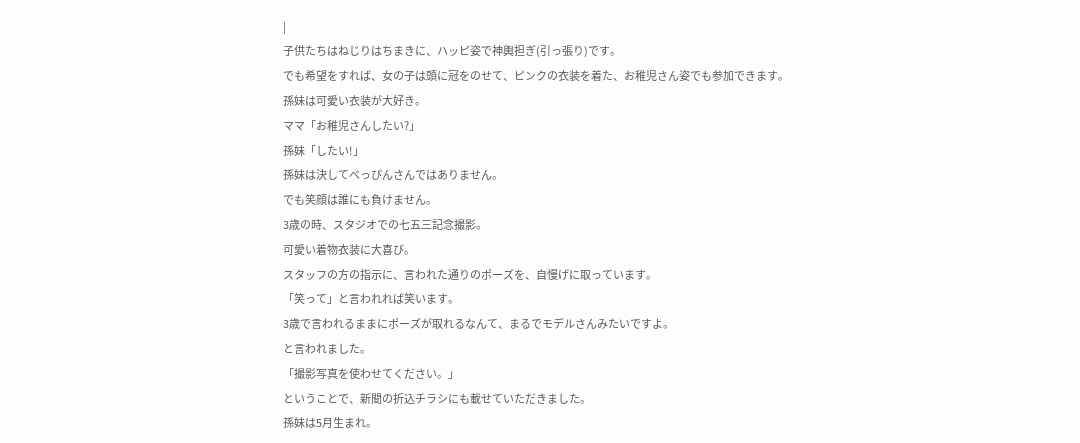|
子供たちはねじりはちまきに、ハッピ姿で神輿担ぎ(引っ張り)です。
でも希望をすれば、女の子は頭に冠をのせて、ピンクの衣装を着た、お稚児さん姿でも参加できます。
孫妹は可愛い衣装が大好き。
ママ「お稚児さんしたい?」
孫妹「したい!」
孫妹は決してべっぴんさんではありません。
でも笑顔は誰にも負けません。
3歳の時、スタジオでの七五三記念撮影。
可愛い着物衣装に大喜び。
スタッフの方の指示に、言われた通りのポーズを、自慢げに取っています。
「笑って」と言われれば笑います。
3歳で言われるままにポーズが取れるなんて、まるでモデルさんみたいですよ。
と言われました。
「撮影写真を使わせてください。」
ということで、新聞の折込チラシにも載せていただきました。
孫妹は5月生まれ。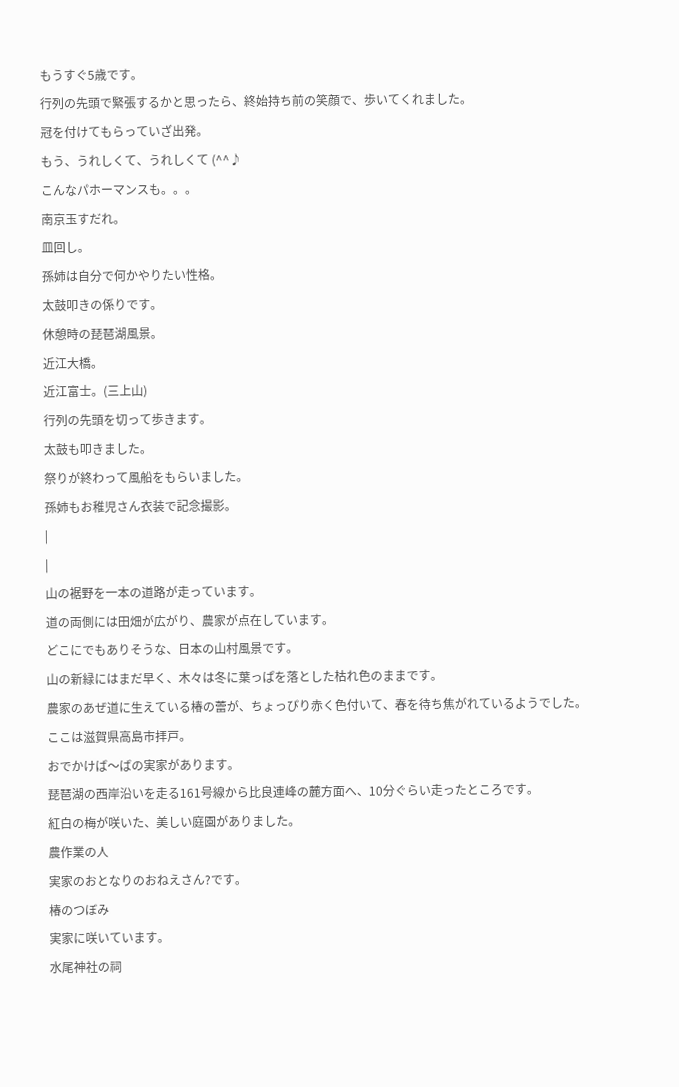もうすぐ5歳です。
行列の先頭で緊張するかと思ったら、終始持ち前の笑顔で、歩いてくれました。
冠を付けてもらっていざ出発。
もう、うれしくて、うれしくて (^^♪
こんなパホーマンスも。。。
南京玉すだれ。
皿回し。
孫姉は自分で何かやりたい性格。
太鼓叩きの係りです。
休憩時の琵琶湖風景。
近江大橋。
近江富士。(三上山)
行列の先頭を切って歩きます。
太鼓も叩きました。
祭りが終わって風船をもらいました。
孫姉もお稚児さん衣装で記念撮影。
|
|
山の裾野を一本の道路が走っています。
道の両側には田畑が広がり、農家が点在しています。
どこにでもありそうな、日本の山村風景です。
山の新緑にはまだ早く、木々は冬に葉っぱを落とした枯れ色のままです。
農家のあぜ道に生えている椿の蕾が、ちょっぴり赤く色付いて、春を待ち焦がれているようでした。
ここは滋賀県高島市拝戸。
おでかけば〜ばの実家があります。
琵琶湖の西岸沿いを走る161号線から比良連峰の麓方面へ、10分ぐらい走ったところです。
紅白の梅が咲いた、美しい庭園がありました。
農作業の人
実家のおとなりのおねえさん?です。
椿のつぼみ
実家に咲いています。
水尾神社の祠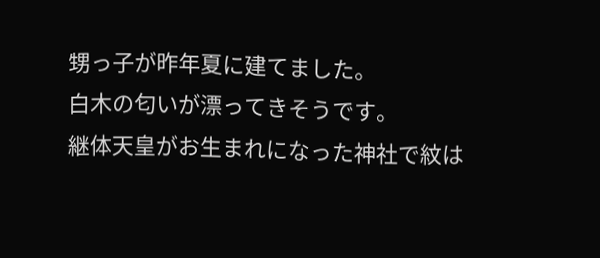甥っ子が昨年夏に建てました。
白木の匂いが漂ってきそうです。
継体天皇がお生まれになった神社で紋は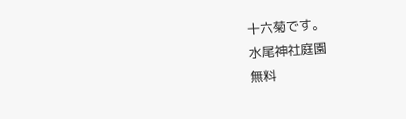十六菊です。
水尾神社庭園
無料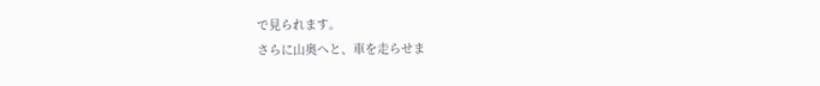で見られます。
さらに山奥へと、車を走らせま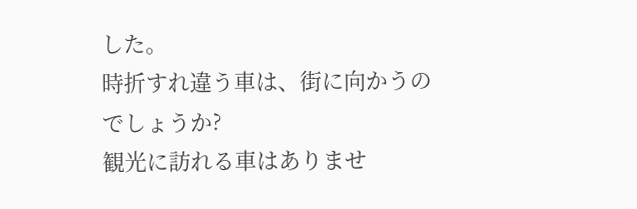した。
時折すれ違う車は、街に向かうのでしょうか?
観光に訪れる車はありませ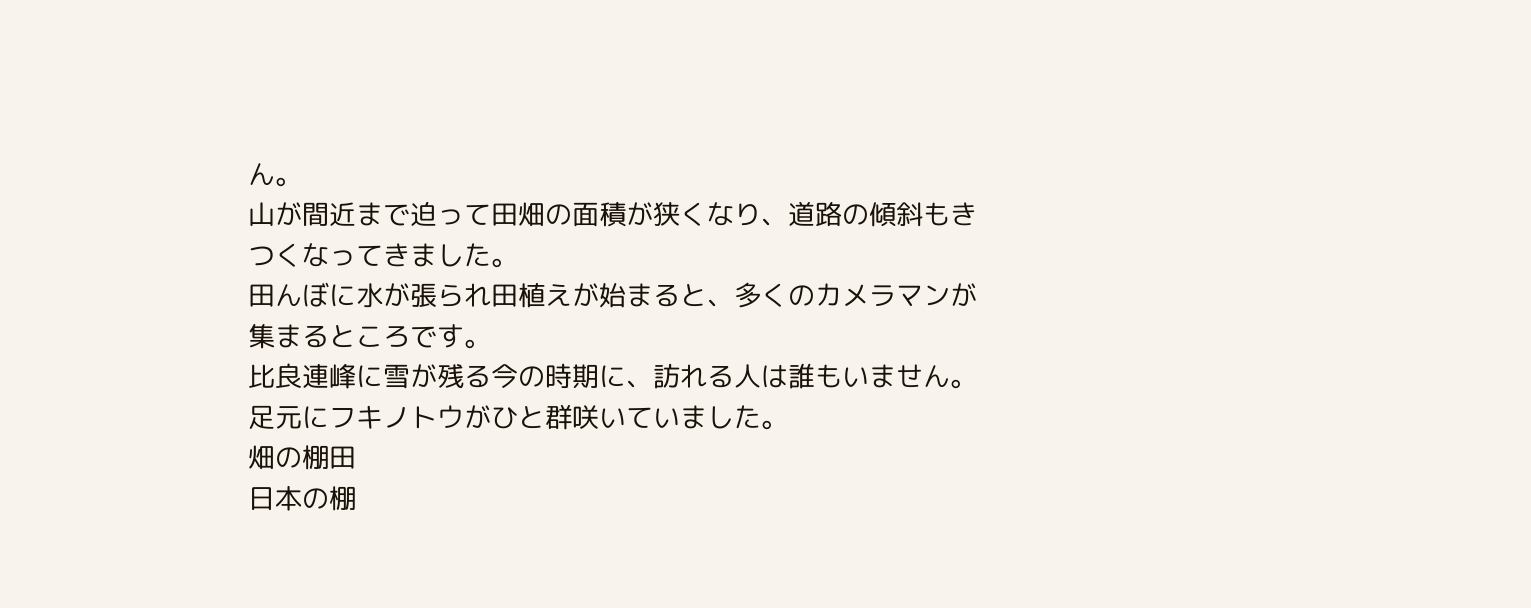ん。
山が間近まで迫って田畑の面積が狭くなり、道路の傾斜もきつくなってきました。
田んぼに水が張られ田植えが始まると、多くのカメラマンが集まるところです。
比良連峰に雪が残る今の時期に、訪れる人は誰もいません。
足元にフキノトウがひと群咲いていました。
畑の棚田
日本の棚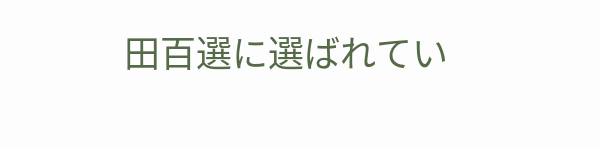田百選に選ばれてい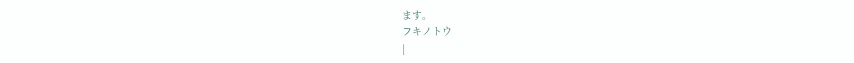ます。
フキノトウ
|